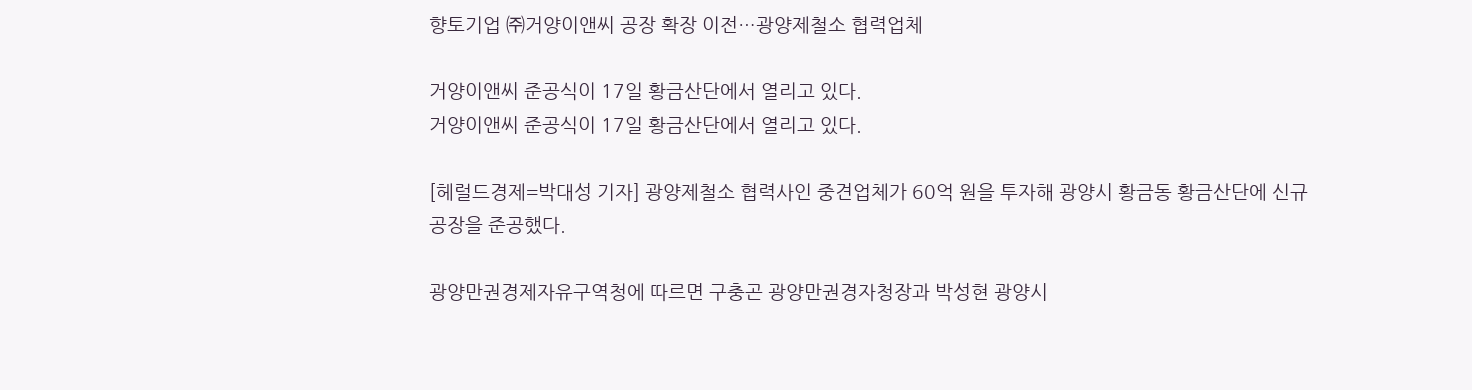향토기업 ㈜거양이앤씨 공장 확장 이전…광양제철소 협력업체

거양이앤씨 준공식이 17일 황금산단에서 열리고 있다.
거양이앤씨 준공식이 17일 황금산단에서 열리고 있다.

[헤럴드경제=박대성 기자] 광양제철소 협력사인 중견업체가 60억 원을 투자해 광양시 황금동 황금산단에 신규 공장을 준공했다.

광양만권경제자유구역청에 따르면 구충곤 광양만권경자청장과 박성현 광양시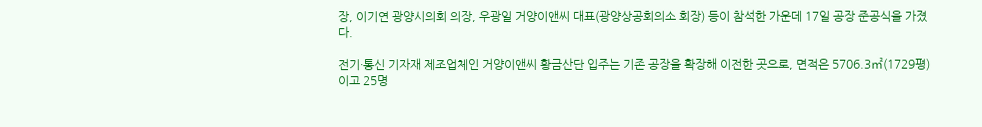장, 이기연 광양시의회 의장, 우광일 거양이앤씨 대표(광양상공회의소 회장) 등이 참석한 가운데 17일 공장 준공식을 가졌다.

전기·통신 기자재 제조업체인 거양이앤씨 황금산단 입주는 기존 공장을 확장해 이전한 곳으로, 면적은 5706.3㎡(1729평)이고 25명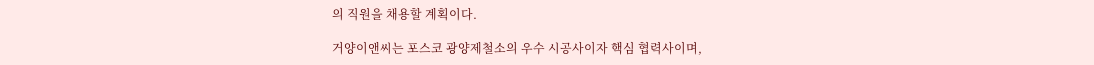의 직원을 채용할 계획이다.

거양이앤씨는 포스코 광양제철소의 우수 시공사이자 핵심 협력사이며,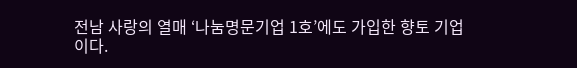전남 사랑의 열매 ‘나눔명문기업 1호’에도 가입한 향토 기업이다.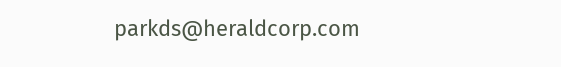parkds@heraldcorp.com